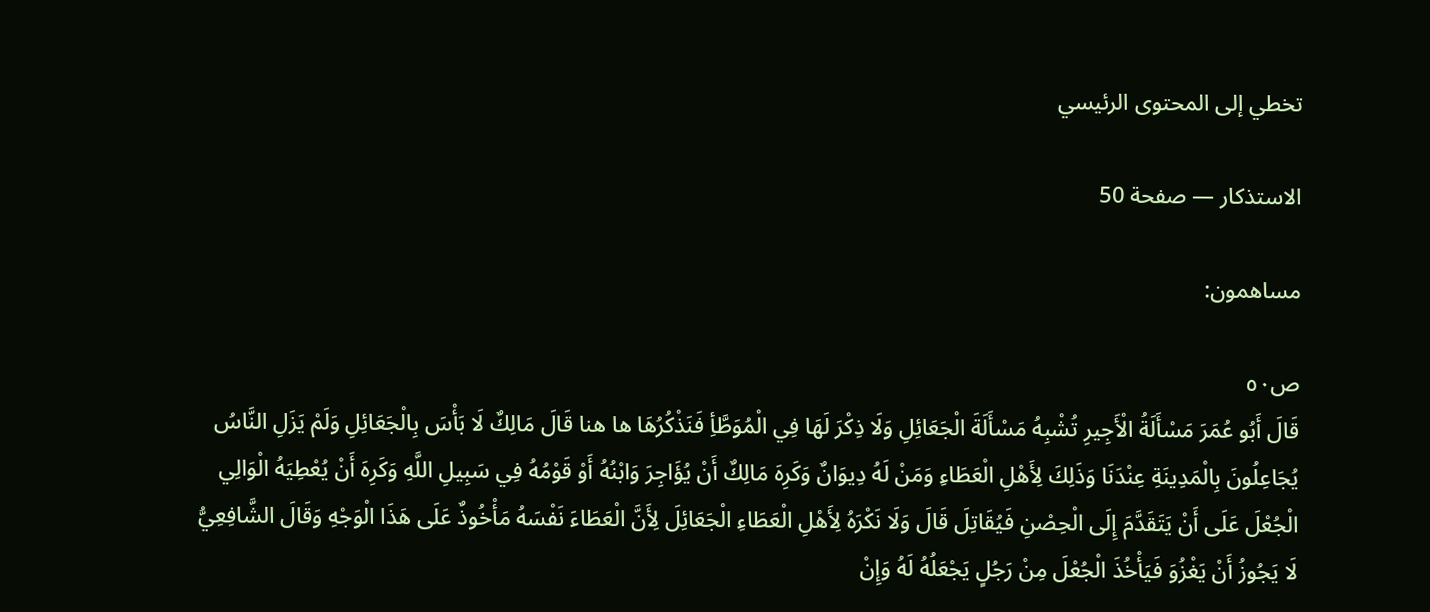تخطي إلى المحتوى الرئيسي

الاستذكار — صفحة 50

مساهمون:

ص٥٠
قَالَ أَبُو عُمَرَ مَسْأَلَةُ الْأَجِيرِ تُشْبِهُ مَسْأَلَةَ الْجَعَائِلِ وَلَا ذِكْرَ لَهَا فِي الْمُوَطَّأِ فَنَذْكُرُهَا ها هنا قَالَ مَالِكٌ لَا بَأْسَ بِالْجَعَائِلِ وَلَمْ يَزَلِ النَّاسُ يُجَاعِلُونَ بِالْمَدِينَةِ عِنْدَنَا وَذَلِكَ لِأَهْلِ الْعَطَاءِ وَمَنْ لَهُ دِيوَانٌ وَكَرِهَ مَالِكٌ أَنْ يُؤَاجِرَ وَابْنُهُ أَوْ قَوْمُهُ فِي سَبِيلِ اللَّهِ وَكَرِهَ أَنْ يُعْطِيَهُ الْوَالِي الْجُعْلَ عَلَى أَنْ يَتَقَدَّمَ إِلَى الْحِصْنِ فَيُقَاتِلَ قَالَ وَلَا نَكْرَهُ لِأَهْلِ الْعَطَاءِ الْجَعَائِلَ لِأَنَّ الْعَطَاءَ نَفْسَهُ مَأْخُوذٌ عَلَى هَذَا الْوَجْهِ وَقَالَ الشَّافِعِيُّ لَا يَجُوزُ أَنْ يَغْزُوَ فَيَأْخُذَ الْجُعْلَ مِنْ رَجُلٍ يَجْعَلُهُ لَهُ وَإِنْ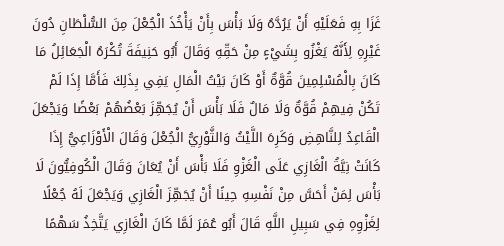غَزَا بِهِ فَعَلَيْهِ أَنْ يَرُدَّهُ وَلَا بَأْسَ بِأَنْ يَأْخُذَ الْجُعْلَ مِنَ السُّلْطَانِ دُونَ غَيْرِهِ لِأَنَّهُ يَغْزُو بِشَيْءٍ مِنْ حَقِّهِ وَقَالَ أَبُو حَنِيفَةَ تُكْرَهُ الْجَعَائِلُ مَا كَانَ بِالْمُسْلِمِينَ قُوَّةٌ أَوْ كَانَ بَيْتُ الْمَالِ يَفِي بِذَلِكَ فَأَمَّا إِذَا لَمْ تَكُنْ فِيهِمْ قُوَّةٌ وَلَا مَالٌ فَلَا بَأْسَ أَنْ يُجَهِّزَ بَعْضُهُمْ بَعْضًا وَيَجْعَلَ الْقَاعِدُ لِلنَّاهِضِ وَكَرِهَ اللَّيْثُ وَالثَّوْرِيُّ الْجُعْلَ وَقَالَ الْأَوْزَاعِيُّ إِذَا كَانَتْ نِيَّةُ الْغَازِي عَلَى الْغَزْوِ فَلَا بَأْسَ أَنْ يُعَانَ وَقَالَ الْكُوفِيُّونَ لَا بَأْسَ لِمَنْ أَحَسَّ مِنْ نَفْسِهِ حِينًا أَنْ يُجَهِّزَ الْغَازِي وَيَجْعَلَ لَهُ جُعْلًا لِغَزْوِهِ فِي سَبِيلِ اللَّهِ قَالَ أَبُو عُمَرَ لَمَّا كَانَ الْغَازِي يَتَّخِذُ سَهْمًا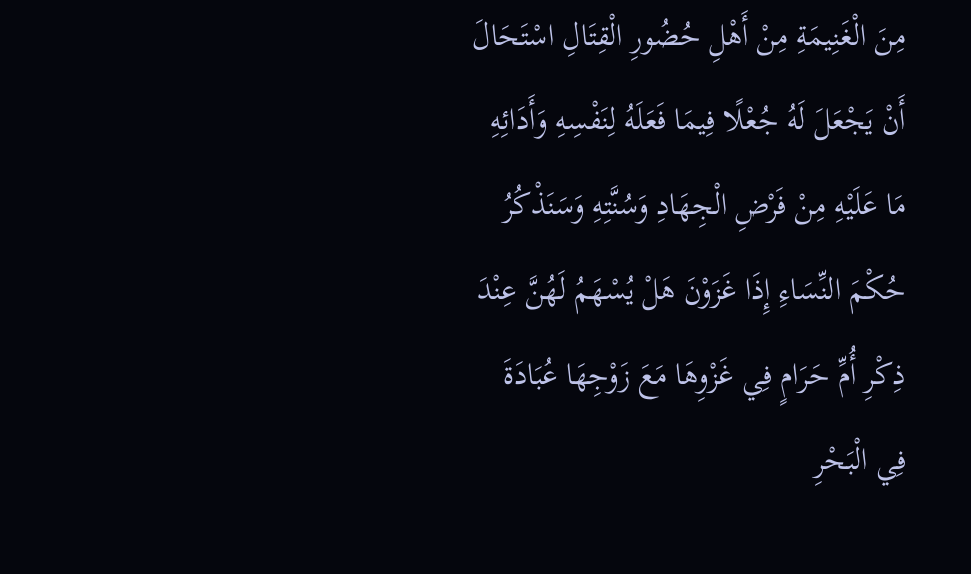مِنَ الْغَنِيمَةِ مِنْ أَهْلِ حُضُورِ الْقِتَالِ اسْتَحَالَ أَنْ يَجْعَلَ لَهُ جُعْلًا فِيمَا فَعَلَهُ لِنَفْسِهِ وَأَدَائِهِ مَا عَلَيْهِ مِنْ فَرْضِ الْجِهَادِ وَسُنَّتِهِ وَسَنَذْكُرُ حُكْمَ النِّسَاءِ إِذَا غَزَوْنَ هَلْ يُسْهَمُ لَهُنَّ عِنْدَ ذِكْرِ أُمِّ حَرَامٍ فِي غَزْوِهَا مَعَ زَوْجِهَا عُبَادَةَ فِي الْبَحْرِ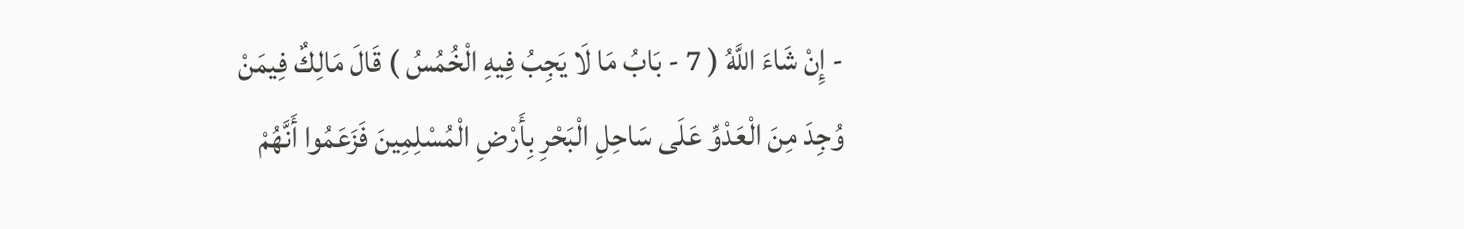- إِنْ شَاءَ اللَّهُ ( 7 - بَابُ مَا لَا يَجِبُ فِيهِ الْخُمُسُ ) قَالَ مَالِكٌ فِيمَنْ وُجِدَ مِنَ الْعَدْوِّ عَلَى سَاحِلِ الْبَحْرِ بِأَرْضِ الْمُسْلِمِينَ فَزَعَمُوا أَنَّهُمْ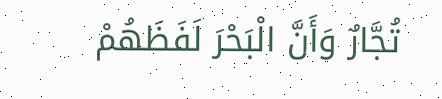تُجَّارٌ وَأَنَّ الْبَحْرَ لَفَظَهُمْ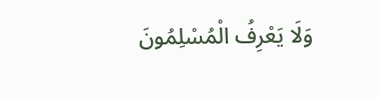وَلَا يَعْرِفُ الْمُسْلِمُونَ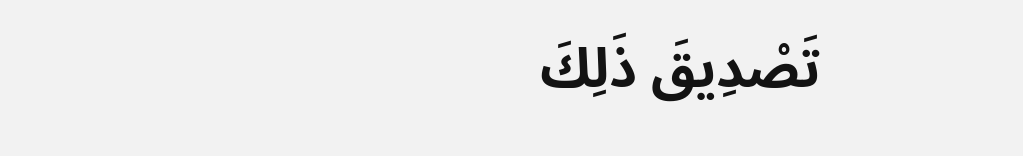تَصْدِيقَ ذَلِكَ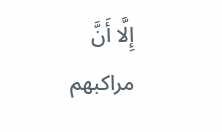إِلَّا أَنَّ مراكبهم